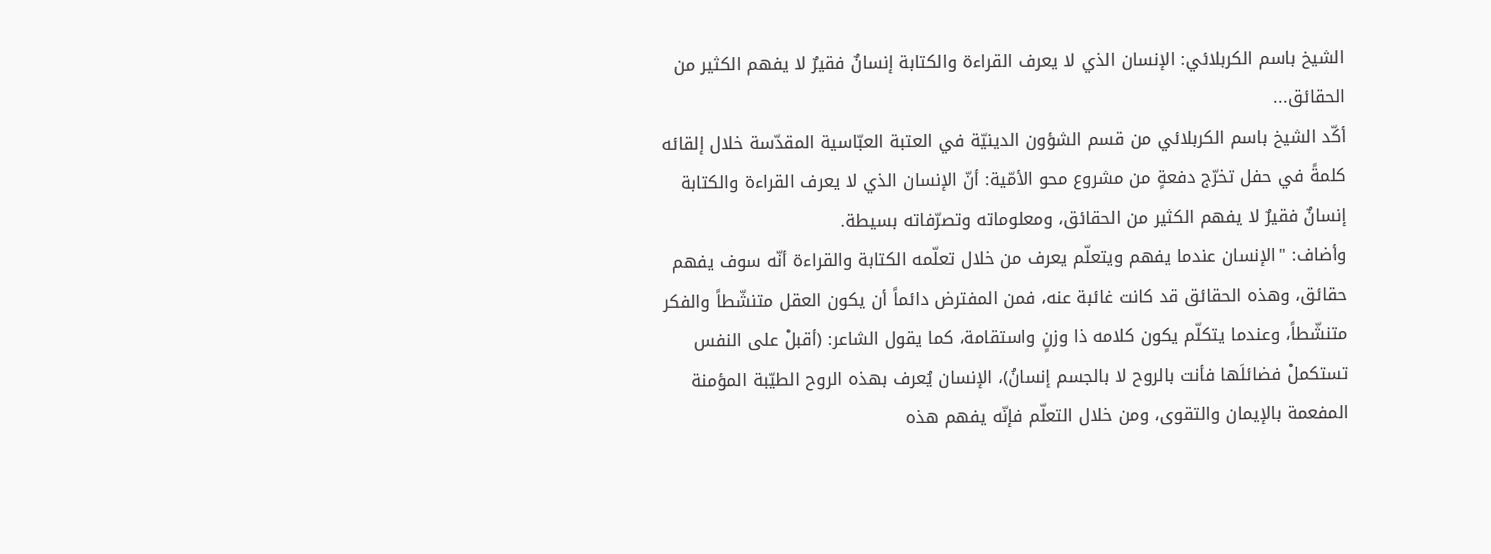الشيخ باسم الكربلائي: الإنسان الذي لا يعرف القراءة والكتابة إنسانٌ فقيرٌ لا يفهم الكثير من الحقائق...
أكّد الشيخ باسم الكربلائي من قسم الشؤون الدينيّة في العتبة العبّاسية المقدّسة خلال إلقائه كلمةً في حفل تخرّج دفعةٍ من مشروع محو الأمّية: أنّ الإنسان الذي لا يعرف القراءة والكتابة إنسانٌ فقيرٌ لا يفهم الكثير من الحقائق، ومعلوماته وتصرّفاته بسيطة.
وأضاف: "الإنسان عندما يفهم ويتعلّم يعرف من خلال تعلّمه الكتابة والقراءة أنّه سوف يفهم حقائق، وهذه الحقائق قد كانت غائبة عنه، فمن المفترض دائماً أن يكون العقل متنشّطاً والفكر متنشّطاً، وعندما يتكلّم يكون كلامه ذا وزنٍ واستقامة، كما يقول الشاعر: (أقبلْ على النفس تستكملْ فضائلَها فأنت بالروح لا بالجسم إنسانُ)، الإنسان يُعرف بهذه الروح الطيّبة المؤمنة المفعمة بالإيمان والتقوى، ومن خلال التعلّم فإنّه يفهم هذه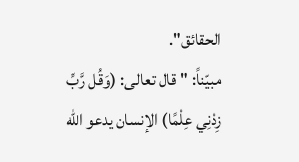الحقائق".
مبيّناً: "قال تعالى: (وَقُل رَّبِّ زِدْنِي عِلْمًا) الإنسان يدعو الله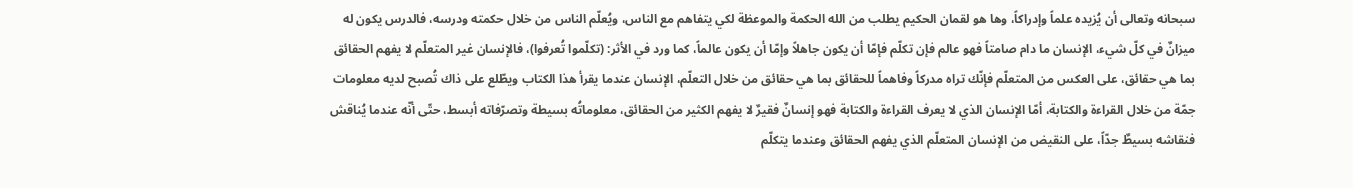سبحانه وتعالى أن يُزيده علماً وإدراكاً، وها هو لقمان الحكيم يطلب من الله الحكمة والموعظة لكي يتفاهم مع الناس، ويُعلّم الناس من خلال حكمته ودرسه، فالدرس يكون له ميزانٌ في كلّ شيء، الإنسان ما دام صامتاً فهو عالم فإن تكلّم فإمّا أن يكون جاهلاً وإمّا أن يكون عالماً، كما ورد في الأثر: (تكلّموا تُعرفوا)، فالإنسان غير المتعلّم لا يفهم الحقائق بما هي حقائق، على العكس من المتعلّم فإنّك تراه مدركاً وفاهماً للحقائق بما هي حقائق من خلال التعلّم، الإنسان عندما يقرأ هذا الكتاب ويطّلع على ذاك تُصبح لديه معلومات جمّة من خلال القراءة والكتابة، أمّا الإنسان الذي لا يعرف القراءة والكتابة فهو إنسانٌ فقيرٌ لا يفهم الكثير من الحقائق، معلوماتُه بسيطة وتصرّفاته أبسط، حتّى أنّه عندما يُناقش فنقاشه بسيطٌ جدّاً، على النقيض من الإنسان المتعلّم الذي يفهم الحقائق وعندما يتكلّم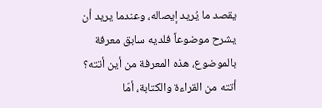يقصد ما يُريد إيصاله، وعندما يريد أن يشرح موضوعاً فلديه سابق معرفة بالموضوع، هذه المعرفة من أين أتته؟ أتته من القراءة والكتابة، أمّا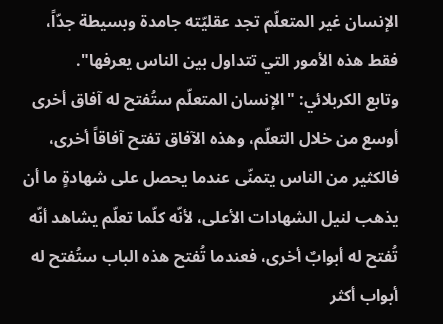الإنسان غير المتعلّم تجد عقليّته جامدة وبسيطة جدّاً، فقط هذه الأمور التي تتداول بين الناس يعرفها".
وتابع الكربلائي: "الإنسان المتعلّم ستُفتح له آفاق أخرى أوسع من خلال التعلّم، وهذه الآفاق تفتح آفاقاً أخرى، فالكثير من الناس يتمنّى عندما يحصل على شهادةٍ ما أن يذهب لنيل الشهادات الأعلى، لأنّه كلّما تعلّم يشاهد أنّه تُفتح له أبوابٌ أخرى، فعندما تُفتح هذه الباب ستُفتح له أبواب أكثر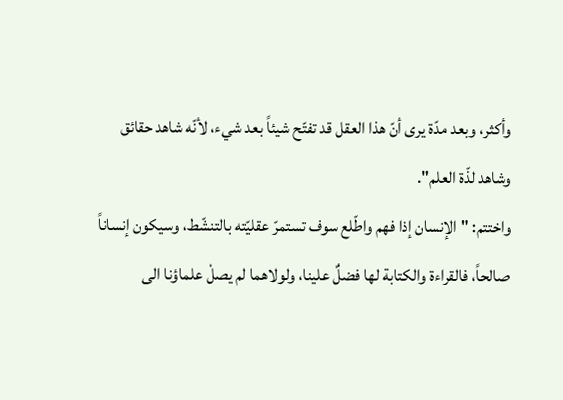وأكثر، وبعد مدّة يرى أنّ هذا العقل قد تفتّح شيئاً بعد شيء، لأنّه شاهد حقائق وشاهد لذّة العلم".
واختتم: "الإنسان إذا فهم واطّلع سوف تستمرّ عقليّته بالتنشّط، وسيكون إنساناً صالحاً، فالقراءة والكتابة لها فضلٌ علينا، ولولاهما لم يصلْ علماؤنا الى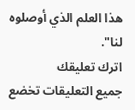هذا العلم الذي أوصلوه لنا".
اترك تعليقك
جميع التعليقات تخضع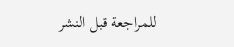للمراجعة قبل النشر